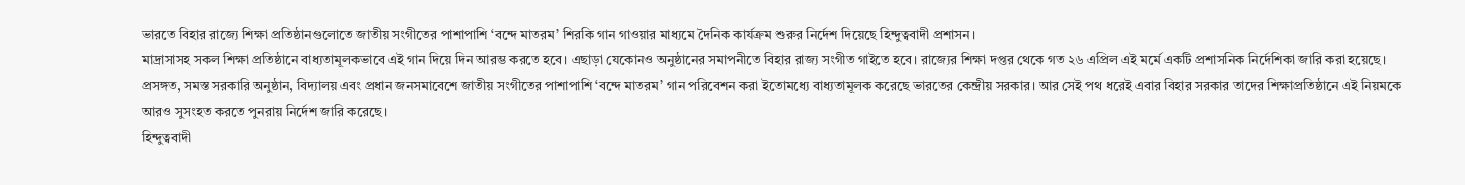ভারতে বিহার রাজ্যে শিক্ষা প্রতিষ্ঠানগুলোতে জাতীয় সংগীতের পাশাপাশি ‘বন্দে মাতরম’ শিরকি গান গাওয়ার মাধ্যমে দৈনিক কার্যক্রম শুরুর নির্দেশ দিয়েছে হিন্দুত্ববাদী প্রশাসন।
মাদ্রাসাসহ সকল শিক্ষা প্রতিষ্ঠানে বাধ্যতামূলকভাবে এই গান দিয়ে দিন আরম্ভ করতে হবে। এছাড়া যেকোনও অনুষ্ঠানের সমাপনীতে বিহার রাজ্য সংগীত গাইতে হবে। রাজ্যের শিক্ষা দপ্তর থেকে গত ২৬ এপ্রিল এই মর্মে একটি প্রশাসনিক নির্দেশিকা জারি করা হয়েছে।
প্রসঙ্গত, সমস্ত সরকারি অনুষ্ঠান, বিদ্যালয় এবং প্রধান জনসমাবেশে জাতীয় সংগীতের পাশাপাশি ‘বন্দে মাতরম’ গান পরিবেশন করা ইতোমধ্যে বাধ্যতামূলক করেছে ভারতের কেন্দ্রীয় সরকার। আর সেই পথ ধরেই এবার বিহার সরকার তাদের শিক্ষাপ্রতিষ্ঠানে এই নিয়মকে আরও সুসংহত করতে পুনরায় নির্দেশ জারি করেছে।
হিন্দুত্ববাদী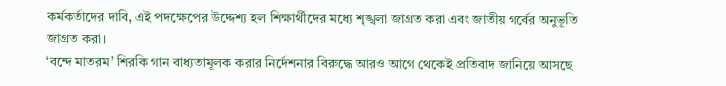কর্মকর্তাদের দাবি, এই পদক্ষেপের উদ্দেশ্য হল শিক্ষার্থীদের মধ্যে শৃঙ্খলা জাগ্রত করা এবং জাতীয় গর্বের অনুভূতি জাগ্রত করা।
‘বন্দে মাতরম’ শিরকি গান বাধ্যতামূলক করার নির্দেশনার বিরুদ্ধে আরও আগে থেকেই প্রতিবাদ জানিয়ে আসছে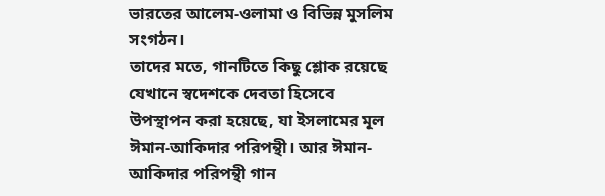ভারতের আলেম-ওলামা ও বিভিন্ন মুসলিম সংগঠন।
তাদের মতে, গানটিতে কিছু শ্লোক রয়েছে যেখানে স্বদেশকে দেবতা হিসেবে উপস্থাপন করা হয়েছে, যা ইসলামের মূল ঈমান-আকিদার পরিপন্থী। আর ঈমান-আকিদার পরিপন্থী গান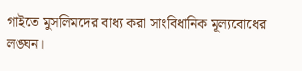গাইতে মুসলিমদের বাধ্য করা সাংবিধানিক মূল্যবোধের লঙ্ঘন।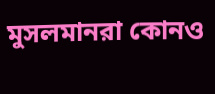মুসলমানরা কোনও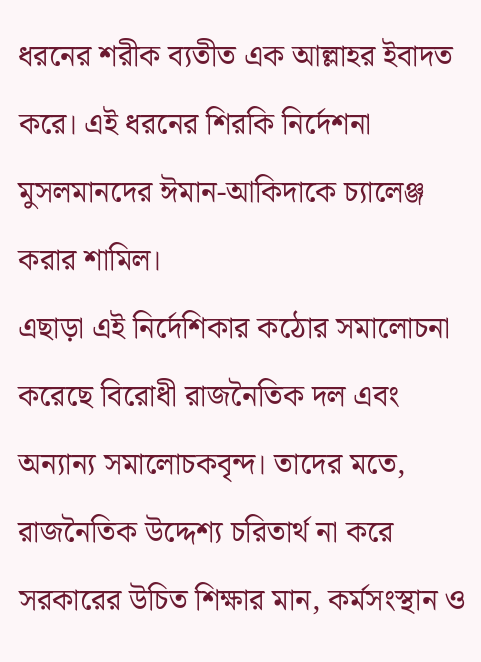ধরনের শরীক ব্যতীত এক আল্লাহর ইবাদত করে। এই ধরনের শিরকি নির্দেশনা মুসলমানদের ঈমান-আকিদাকে চ্যালেঞ্জ করার শামিল।
এছাড়া এই নির্দেশিকার কঠোর সমালোচনা করেছে বিরোধী রাজনৈতিক দল এবং অন্যান্য সমালোচকবৃন্দ। তাদের মতে, রাজনৈতিক উদ্দেশ্য চরিতার্থ না করে সরকারের উচিত শিক্ষার মান, কর্মসংস্থান ও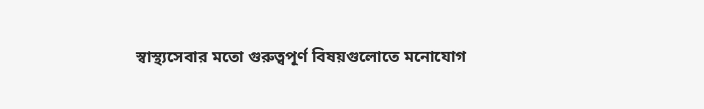স্বাস্থ্যসেবার মতো গুরুত্বপূর্ণ বিষয়গুলোতে মনোযোগ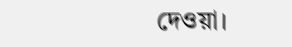দেওয়া।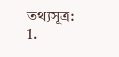তথ্যসূত্র:
1.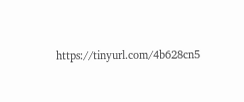https://tinyurl.com/4b628cn5